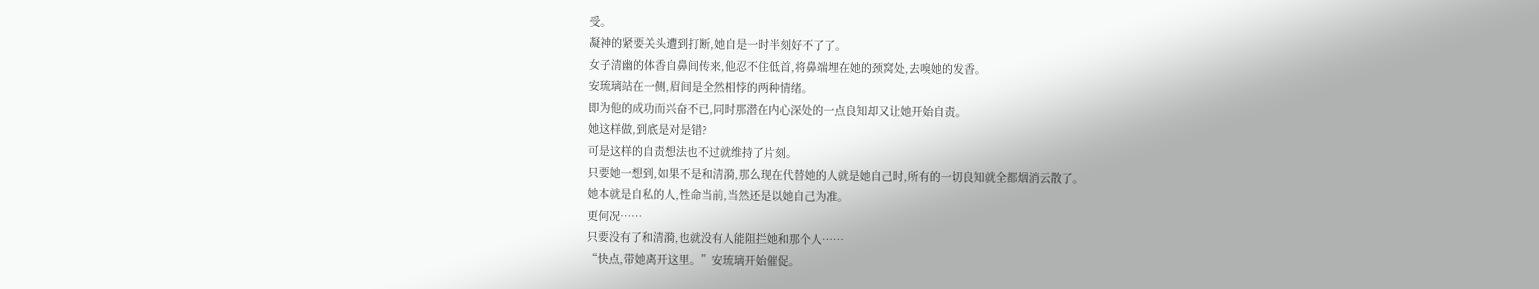受。
凝神的紧要关头遭到打断,她自是一时半刻好不了了。
女子清幽的体香自鼻间传来,他忍不住低首,将鼻端埋在她的颈窝处,去嗅她的发香。
安琉璃站在一侧,眉间是全然相悖的两种情绪。
即为他的成功而兴奋不已,同时那潜在内心深处的一点良知却又让她开始自责。
她这样做,到底是对是错?
可是这样的自责想法也不过就维持了片刻。
只要她一想到,如果不是和清漪,那么现在代替她的人就是她自己时,所有的一切良知就全都烟消云散了。
她本就是自私的人,性命当前,当然还是以她自己为准。
更何况……
只要没有了和清漪,也就没有人能阻拦她和那个人……
“快点,带她离开这里。”安琉璃开始催促。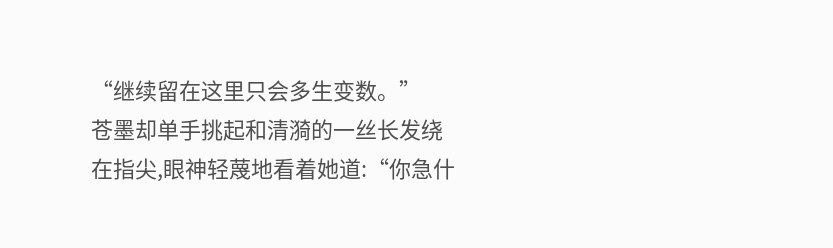“继续留在这里只会多生变数。”
苍墨却单手挑起和清漪的一丝长发绕在指尖,眼神轻蔑地看着她道:“你急什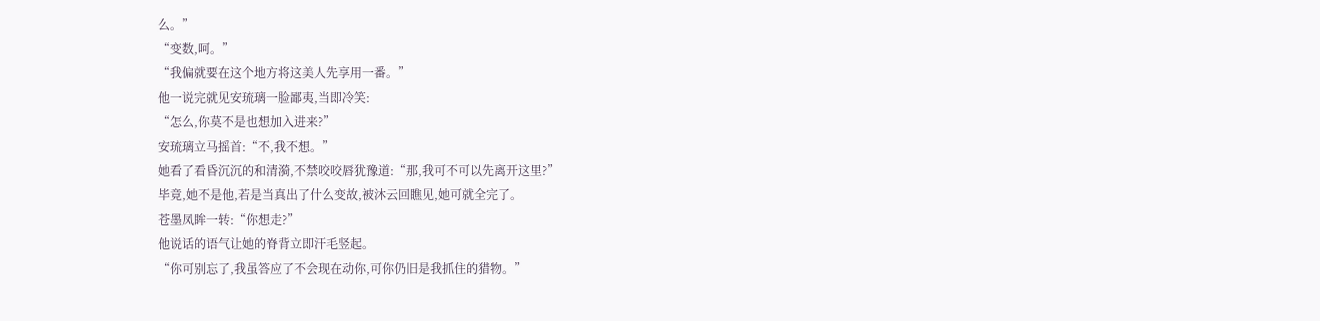么。”
“变数,呵。”
“我偏就要在这个地方将这美人先享用一番。”
他一说完就见安琉璃一脸鄙夷,当即冷笑:
“怎么,你莫不是也想加入进来?”
安琉璃立马摇首:“不,我不想。”
她看了看昏沉沉的和清漪,不禁咬咬唇犹豫道:“那,我可不可以先离开这里?”
毕竟,她不是他,若是当真出了什么变故,被沐云回瞧见,她可就全完了。
苍墨凤眸一转:“你想走?”
他说话的语气让她的脊背立即汗毛竖起。
“你可别忘了,我虽答应了不会现在动你,可你仍旧是我抓住的猎物。”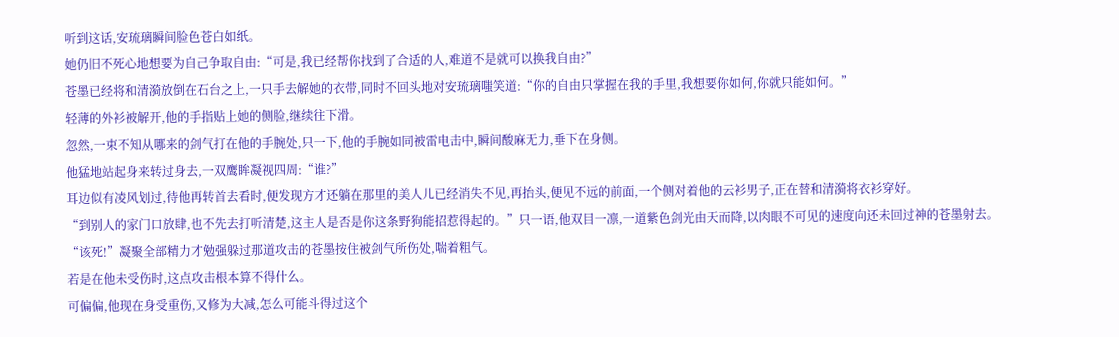听到这话,安琉璃瞬间脸色苍白如纸。
她仍旧不死心地想要为自己争取自由:“可是,我已经帮你找到了合适的人,难道不是就可以换我自由?”
苍墨已经将和清漪放倒在石台之上,一只手去解她的衣带,同时不回头地对安琉璃嗤笑道:“你的自由只掌握在我的手里,我想要你如何,你就只能如何。”
轻薄的外衫被解开,他的手指贴上她的侧脸,继续往下滑。
忽然,一束不知从哪来的剑气打在他的手腕处,只一下,他的手腕如同被雷电击中,瞬间酸麻无力,垂下在身侧。
他猛地站起身来转过身去,一双鹰眸凝视四周:“谁?”
耳边似有凌风划过,待他再转首去看时,便发现方才还躺在那里的美人儿已经消失不见,再抬头,便见不远的前面,一个侧对着他的云衫男子,正在替和清漪将衣衫穿好。
“到别人的家门口放肆,也不先去打听清楚,这主人是否是你这条野狗能招惹得起的。”只一语,他双目一凛,一道紫色剑光由天而降,以肉眼不可见的速度向还未回过神的苍墨射去。
“该死!”凝聚全部精力才勉强躲过那道攻击的苍墨按住被剑气所伤处,喘着粗气。
若是在他未受伤时,这点攻击根本算不得什么。
可偏偏,他现在身受重伤,又修为大减,怎么可能斗得过这个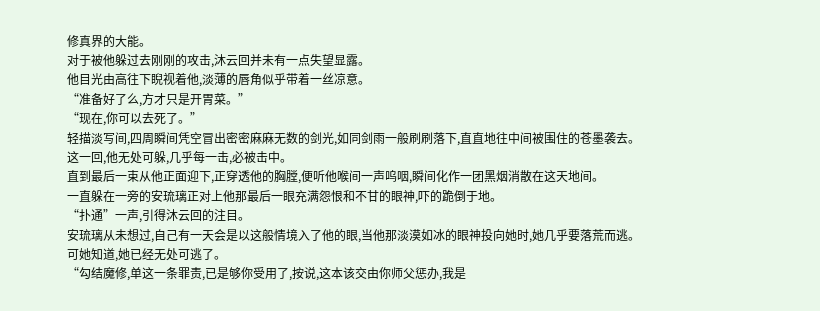修真界的大能。
对于被他躲过去刚刚的攻击,沐云回并未有一点失望显露。
他目光由高往下睨视着他,淡薄的唇角似乎带着一丝凉意。
“准备好了么,方才只是开胃菜。”
“现在,你可以去死了。”
轻描淡写间,四周瞬间凭空冒出密密麻麻无数的剑光,如同剑雨一般刷刷落下,直直地往中间被围住的苍墨袭去。
这一回,他无处可躲,几乎每一击,必被击中。
直到最后一束从他正面迎下,正穿透他的胸膛,便听他喉间一声呜咽,瞬间化作一团黑烟消散在这天地间。
一直躲在一旁的安琉璃正对上他那最后一眼充满怨恨和不甘的眼神,吓的跪倒于地。
“扑通”一声,引得沐云回的注目。
安琉璃从未想过,自己有一天会是以这般情境入了他的眼,当他那淡漠如冰的眼神投向她时,她几乎要落荒而逃。
可她知道,她已经无处可逃了。
“勾结魔修,单这一条罪责,已是够你受用了,按说,这本该交由你师父惩办,我是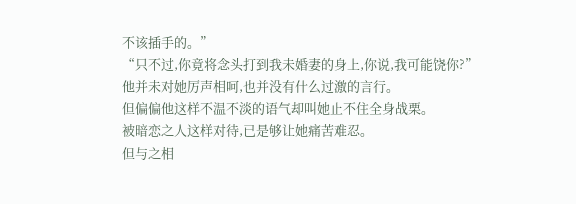不该插手的。”
“只不过,你竟将念头打到我未婚妻的身上,你说,我可能饶你?”
他并未对她厉声相呵,也并没有什么过激的言行。
但偏偏他这样不温不淡的语气却叫她止不住全身战栗。
被暗恋之人这样对待,已是够让她痛苦难忍。
但与之相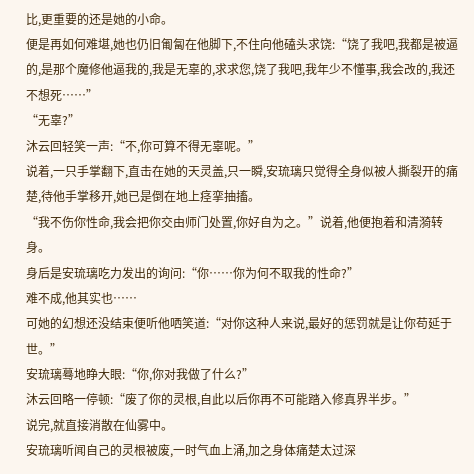比,更重要的还是她的小命。
便是再如何难堪,她也仍旧匍匐在他脚下,不住向他磕头求饶:“饶了我吧,我都是被逼的,是那个魔修他逼我的,我是无辜的,求求您,饶了我吧,我年少不懂事,我会改的,我还不想死……”
“无辜?”
沐云回轻笑一声:“不,你可算不得无辜呢。”
说着,一只手掌翻下,直击在她的天灵盖,只一瞬,安琉璃只觉得全身似被人撕裂开的痛楚,待他手掌移开,她已是倒在地上痉挛抽搐。
“我不伤你性命,我会把你交由师门处置,你好自为之。”说着,他便抱着和清漪转身。
身后是安琉璃吃力发出的询问:“你……你为何不取我的性命?”
难不成,他其实也……
可她的幻想还没结束便听他哂笑道:“对你这种人来说,最好的惩罚就是让你苟延于世。”
安琉璃蓦地睁大眼:“你,你对我做了什么?”
沐云回略一停顿:“废了你的灵根,自此以后你再不可能踏入修真界半步。”
说完,就直接消散在仙雾中。
安琉璃听闻自己的灵根被废,一时气血上涌,加之身体痛楚太过深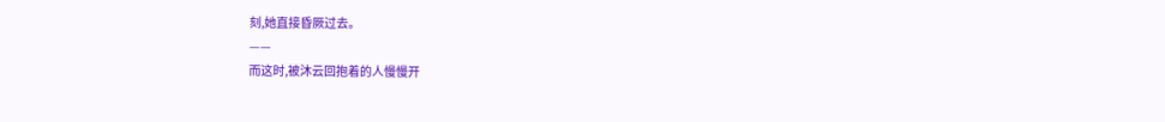刻,她直接昏厥过去。
——
而这时,被沐云回抱着的人慢慢开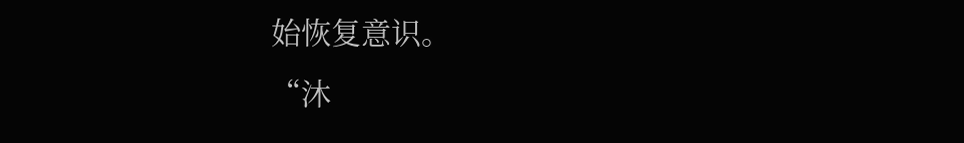始恢复意识。
“沐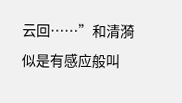云回……”和清漪似是有感应般叫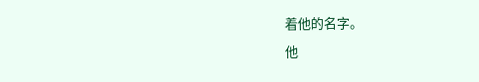着他的名字。
他